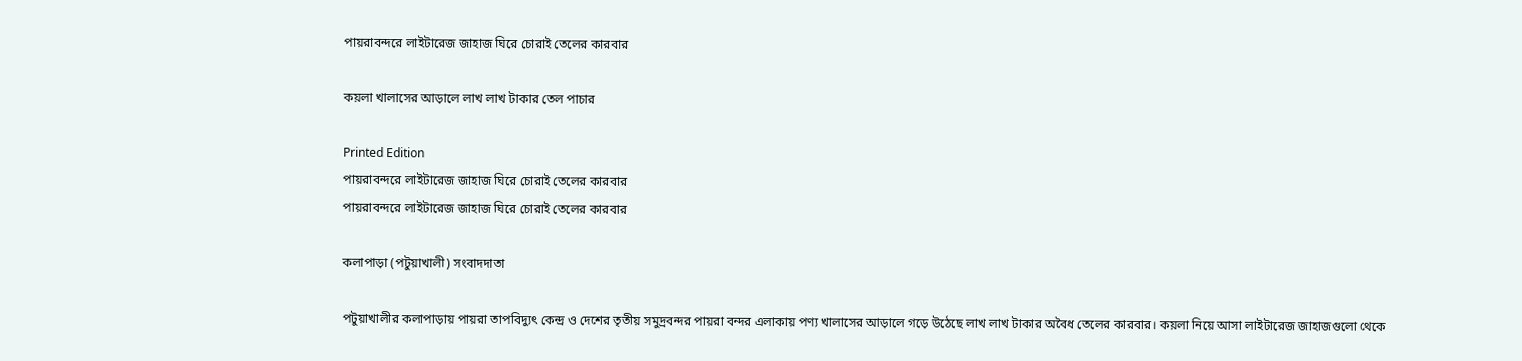পায়রাবন্দরে লাইটারেজ জাহাজ ঘিরে চোরাই তেলের কারবার

কয়লা খালাসের আড়ালে লাখ লাখ টাকার তেল পাচার

Printed Edition
পায়রাবন্দরে লাইটারেজ জাহাজ ঘিরে চোরাই তেলের কারবার
পায়রাবন্দরে লাইটারেজ জাহাজ ঘিরে চোরাই তেলের কারবার

কলাপাড়া (পটুয়াখালী) সংবাদদাতা

পটুয়াখালীর কলাপাড়ায় পায়রা তাপবিদ্যুৎ কেন্দ্র ও দেশের তৃতীয় সমুদ্রবন্দর পায়রা বন্দর এলাকায় পণ্য খালাসের আড়ালে গড়ে উঠেছে লাখ লাখ টাকার অবৈধ তেলের কারবার। কয়লা নিয়ে আসা লাইটারেজ জাহাজগুলো থেকে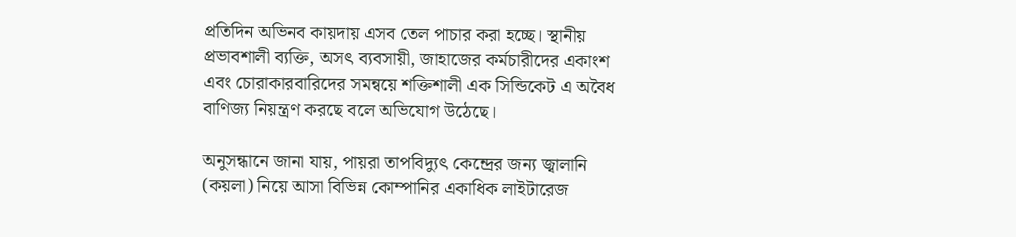প্রতিদিন অভিনব কায়দায় এসব তেল পাচার করা হচ্ছে। স্থানীয় প্রভাবশালী ব্যক্তি, অসৎ ব্যবসায়ী, জাহাজের কর্মচারীদের একাংশ এবং চোরাকারবারিদের সমন্বয়ে শক্তিশালী এক সিন্ডিকেট এ অবৈধ বাণিজ্য নিয়ন্ত্রণ করছে বলে অভিযোগ উঠেছে।

অনুসন্ধানে জানা যায়, পায়রা তাপবিদ্যুৎ কেন্দ্রের জন্য জ্বালানি (কয়লা) নিয়ে আসা বিভিন্ন কোম্পানির একাধিক লাইটারেজ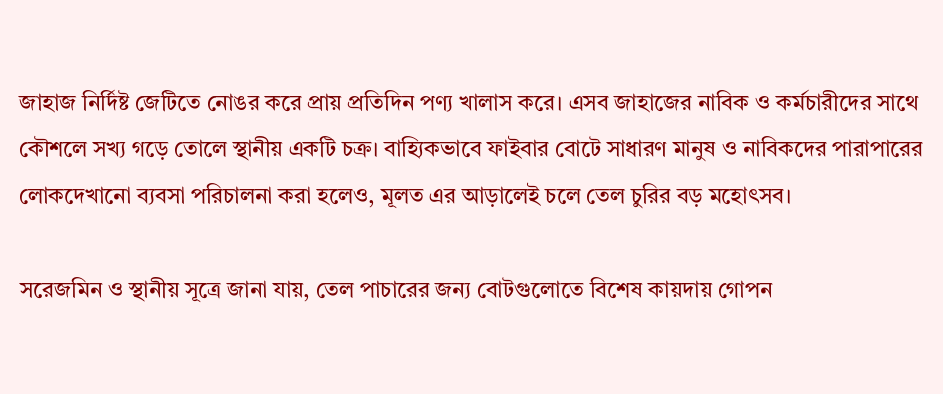জাহাজ নির্দিষ্ট জেটিতে নোঙর করে প্রায় প্রতিদিন পণ্য খালাস করে। এসব জাহাজের নাবিক ও কর্মচারীদের সাথে কৌশলে সখ্য গড়ে তোলে স্থানীয় একটি চক্র। বাহ্যিকভাবে ফাইবার বোটে সাধারণ মানুষ ও নাবিকদের পারাপারের লোকদেখানো ব্যবসা পরিচালনা করা হলেও, মূলত এর আড়ালেই চলে তেল চুরির বড় মহোৎসব।

সরেজমিন ও স্থানীয় সূত্রে জানা যায়, তেল পাচারের জন্য বোটগুলোতে বিশেষ কায়দায় গোপন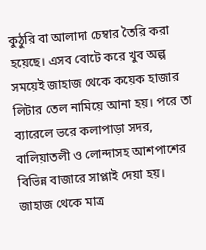কুঠুরি বা আলাদা চেম্বার তৈরি করা হয়েছে। এসব বোটে করে খুব অল্প সময়েই জাহাজ থেকে কয়েক হাজার লিটার তেল নামিয়ে আনা হয়। পরে তা ব্যারেলে ভরে কলাপাড়া সদর, বালিয়াতলী ও লোন্দাসহ আশপাশের বিভিন্ন বাজারে সাপ্লাই দেয়া হয়। জাহাজ থেকে মাত্র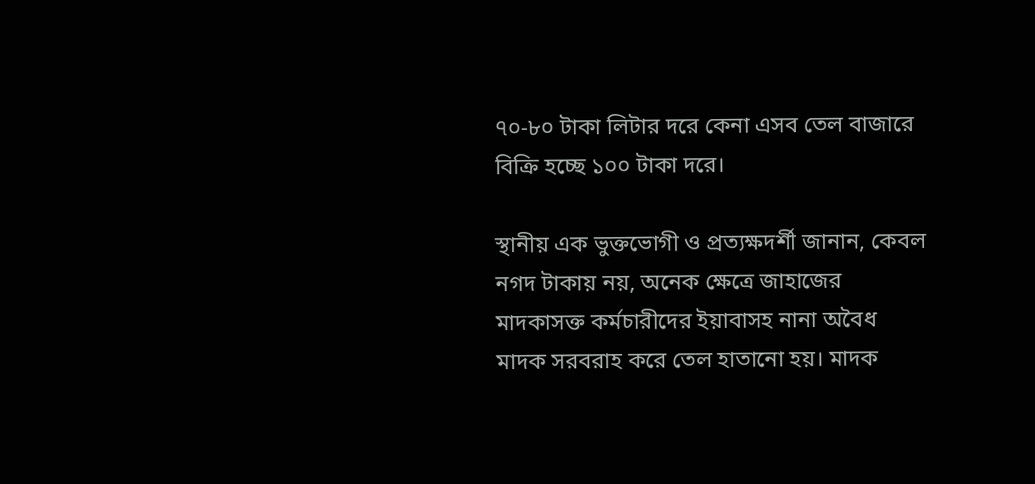৭০-৮০ টাকা লিটার দরে কেনা এসব তেল বাজারে বিক্রি হচ্ছে ১০০ টাকা দরে।

স্থানীয় এক ভুক্তভোগী ও প্রত্যক্ষদর্শী জানান, কেবল নগদ টাকায় নয়, অনেক ক্ষেত্রে জাহাজের মাদকাসক্ত কর্মচারীদের ইয়াবাসহ নানা অবৈধ মাদক সরবরাহ করে তেল হাতানো হয়। মাদক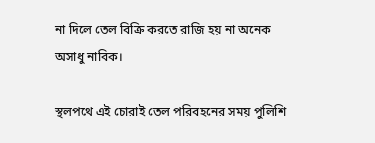না দিলে তেল বিক্রি করতে রাজি হয় না অনেক অসাধু নাবিক।

স্থলপথে এই চোরাই তেল পরিবহনের সময় পুলিশি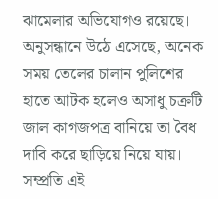ঝামেলার অভিযোগও রয়েছে। অনুসন্ধানে উঠে এসেছে, অনেক সময় তেলের চালান পুলিশের হাতে আটক হলেও অসাধু চক্রটি জাল কাগজপত্র বানিয়ে তা বৈধ দাবি করে ছাড়িয়ে নিয়ে যায়। সম্প্রতি এই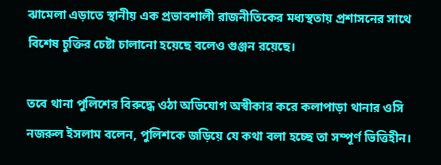ঝামেলা এড়াতে স্থানীয় এক প্রভাবশালী রাজনীতিকের মধ্যস্থতায় প্রশাসনের সাথে বিশেষ চুক্তির চেষ্টা চালানো হয়েছে বলেও গুঞ্জন রয়েছে।

তবে থানা পুলিশের বিরুদ্ধে ওঠা অভিযোগ অস্বীকার করে কলাপাড়া থানার ওসি নজরুল ইসলাম বলেন, পুলিশকে জড়িয়ে যে কথা বলা হচ্ছে তা সম্পূর্ণ ভিত্তিহীন।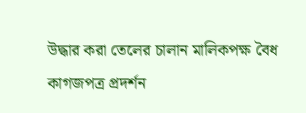উদ্ধার করা তেলের চালান মালিকপক্ষ বৈধ কাগজপত্র প্রদর্শন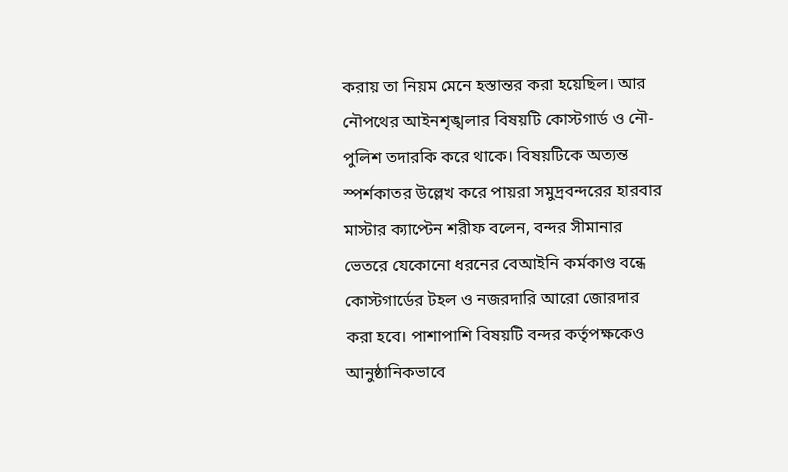করায় তা নিয়ম মেনে হস্তান্তর করা হয়েছিল। আর নৌপথের আইনশৃঙ্খলার বিষয়টি কোস্টগার্ড ও নৌ-পুলিশ তদারকি করে থাকে। বিষয়টিকে অত্যন্ত স্পর্শকাতর উল্লেখ করে পায়রা সমুদ্রবন্দরের হারবার মাস্টার ক্যাপ্টেন শরীফ বলেন, বন্দর সীমানার ভেতরে যেকোনো ধরনের বেআইনি কর্মকাণ্ড বন্ধে কোস্টগার্ডের টহল ও নজরদারি আরো জোরদার করা হবে। পাশাপাশি বিষয়টি বন্দর কর্তৃপক্ষকেও আনুষ্ঠানিকভাবে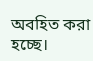অবহিত করা হচ্ছে।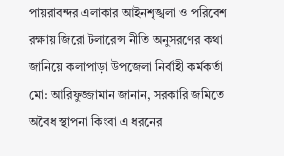পায়রাবন্দর এলাকার আইনশৃঙ্খলা ও পরিবেশ রক্ষায় জিরো টলারেন্স নীতি অনুসরণের কথা জানিয়ে কলাপাড়া উপজেলা নির্বাহী কর্মকর্তা মো: আরিফুজ্জামান জানান, সরকারি জমিতে অবৈধ স্থাপনা কিংবা এ ধরনের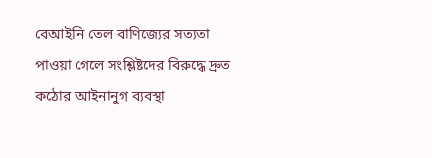বেআইনি তেল বাণিজ্যের সত্যতা পাওয়া গেলে সংশ্লিষ্টদের বিরুদ্ধে দ্রুত কঠোর আইনানুগ ব্যবস্থা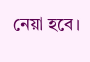নেয়া হবে।